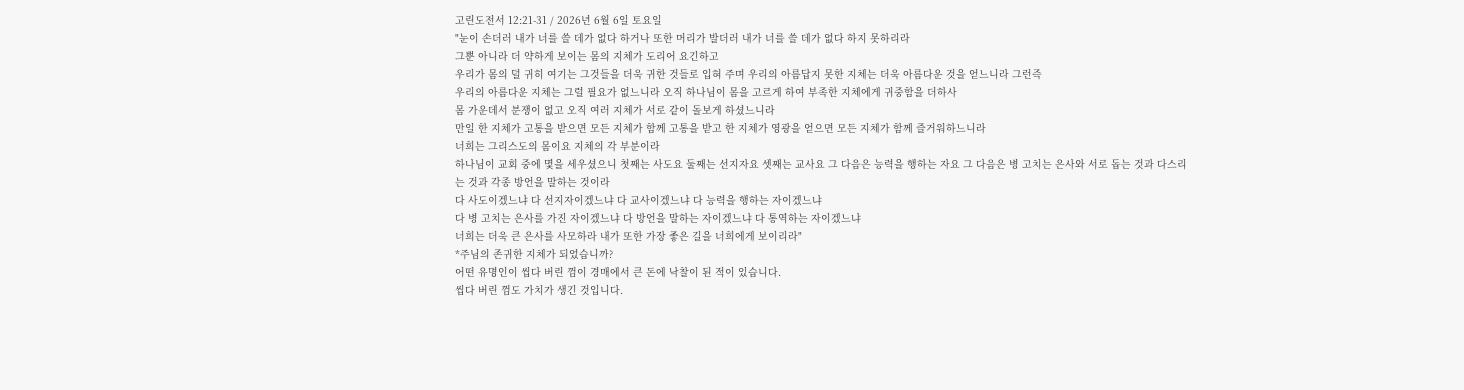고린도전서 12:21-31 / 2026년 6월 6일 토요일
"눈이 손더러 내가 너를 쓸 데가 없다 하거나 또한 머리가 발더러 내가 너를 쓸 데가 없다 하지 못하리라
그뿐 아니라 더 약하게 보이는 몸의 지체가 도리어 요긴하고
우리가 몸의 덜 귀히 여기는 그것들을 더욱 귀한 것들로 입혀 주며 우리의 아름답지 못한 지체는 더욱 아름다운 것을 얻느니라 그런즉
우리의 아름다운 지체는 그럴 필요가 없느니라 오직 하나님이 몸을 고르게 하여 부족한 지체에게 귀중함을 더하사
몸 가운데서 분쟁이 없고 오직 여러 지체가 서로 같이 돌보게 하셨느니라
만일 한 지체가 고통을 받으면 모든 지체가 함께 고통을 받고 한 지체가 영광을 얻으면 모든 지체가 함께 즐거워하느니라
너희는 그리스도의 몸이요 지체의 각 부분이라
하나님이 교회 중에 몇을 세우셨으니 첫째는 사도요 둘째는 선지자요 셋째는 교사요 그 다음은 능력을 행하는 자요 그 다음은 병 고치는 은사와 서로 돕는 것과 다스리는 것과 각종 방언을 말하는 것이라
다 사도이겠느냐 다 선지자이겠느냐 다 교사이겠느냐 다 능력을 행하는 자이겠느냐
다 병 고치는 은사를 가진 자이겠느냐 다 방언을 말하는 자이겠느냐 다 통역하는 자이겠느냐
너희는 더욱 큰 은사를 사모하라 내가 또한 가장 좋은 길을 너희에게 보이리라"
*주님의 존귀한 지체가 되었습니까?
어떤 유명인이 씹다 버린 껌이 경매에서 큰 돈에 낙찰이 된 적이 있습니다.
씹다 버린 껌도 가치가 생긴 것입니다.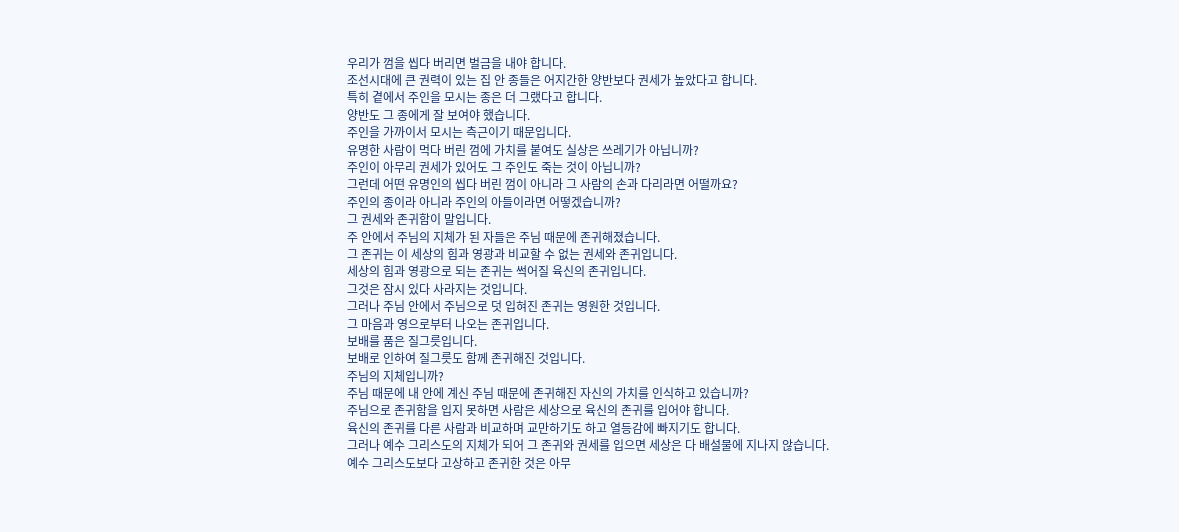우리가 껌을 씹다 버리면 벌금을 내야 합니다.
조선시대에 큰 권력이 있는 집 안 종들은 어지간한 양반보다 권세가 높았다고 합니다.
특히 곁에서 주인을 모시는 종은 더 그랬다고 합니다.
양반도 그 종에게 잘 보여야 했습니다.
주인을 가까이서 모시는 측근이기 때문입니다.
유명한 사람이 먹다 버린 껌에 가치를 붙여도 실상은 쓰레기가 아닙니까?
주인이 아무리 권세가 있어도 그 주인도 죽는 것이 아닙니까?
그런데 어떤 유명인의 씹다 버린 껌이 아니라 그 사람의 손과 다리라면 어떨까요?
주인의 종이라 아니라 주인의 아들이라면 어떻겠습니까?
그 권세와 존귀함이 말입니다.
주 안에서 주님의 지체가 된 자들은 주님 때문에 존귀해졌습니다.
그 존귀는 이 세상의 힘과 영광과 비교할 수 없는 권세와 존귀입니다.
세상의 힘과 영광으로 되는 존귀는 썩어질 육신의 존귀입니다.
그것은 잠시 있다 사라지는 것입니다.
그러나 주님 안에서 주님으로 덧 입혀진 존귀는 영원한 것입니다.
그 마음과 영으로부터 나오는 존귀입니다.
보배를 품은 질그릇입니다.
보배로 인하여 질그릇도 함께 존귀해진 것입니다.
주님의 지체입니까?
주님 때문에 내 안에 계신 주님 때문에 존귀해진 자신의 가치를 인식하고 있습니까?
주님으로 존귀함을 입지 못하면 사람은 세상으로 육신의 존귀를 입어야 합니다.
육신의 존귀를 다른 사람과 비교하며 교만하기도 하고 열등감에 빠지기도 합니다.
그러나 예수 그리스도의 지체가 되어 그 존귀와 권세를 입으면 세상은 다 배설물에 지나지 않습니다.
예수 그리스도보다 고상하고 존귀한 것은 아무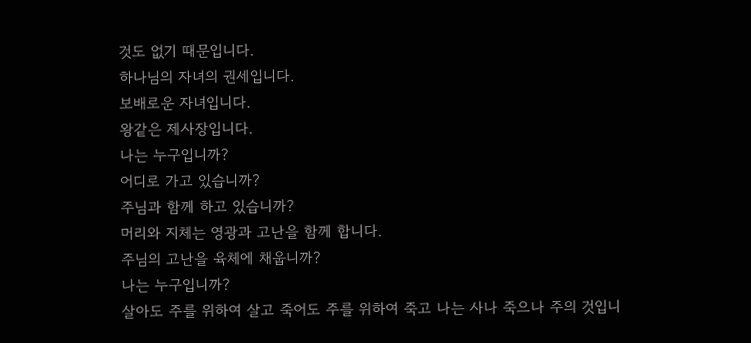것도 없기 때문입니다.
하나님의 자녀의 권세입니다.
보배로운 자녀입니다.
왕같은 제사장입니다.
나는 누구입니까?
어디로 가고 있습니까?
주님과 함께 하고 있습니까?
머리와 지체는 영광과 고난을 함께 합니다.
주님의 고난을 육체에 채웁니까?
나는 누구입니까?
살아도 주를 위하여 살고 죽어도 주를 위하여 죽고 나는 사나 죽으나 주의 것입니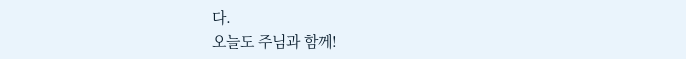다.
오늘도 주님과 함께!